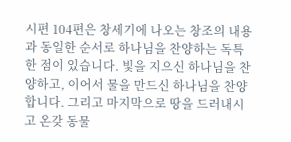시편 104편은 창세기에 나오는 창조의 내용과 동일한 순서로 하나님을 찬양하는 독특한 점이 있습니다. 빛을 지으신 하나님을 찬양하고, 이어서 물을 만드신 하나님을 찬양합니다. 그리고 마지막으로 땅을 드러내시고 온갖 동물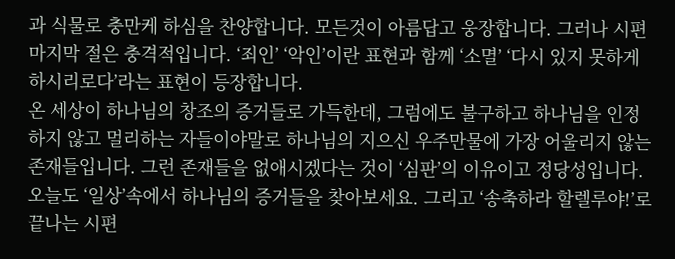과 식물로 충만케 하심을 찬양합니다. 모든것이 아름답고 웅장합니다. 그러나 시편 마지막 절은 충격적입니다. ‘죄인’ ‘악인’이란 표현과 함께 ‘소멸’ ‘다시 있지 못하게 하시리로다’라는 표현이 등장합니다.
온 세상이 하나님의 창조의 증거들로 가득한데, 그럼에도 불구하고 하나님을 인정하지 않고 멀리하는 자들이야말로 하나님의 지으신 우주만물에 가장 어울리지 않는 존재들입니다. 그런 존재들을 없애시겠다는 것이 ‘심판’의 이유이고 정당성입니다. 오늘도 ‘일상’속에서 하나님의 증거들을 찾아보세요. 그리고 ‘송축하라 할렐루야!’로 끝나는 시편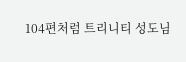104편처럼 트리니티 성도님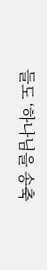들도 ‘하나님을 송축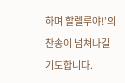하며 할렐루야!’의 찬송이 넘쳐나길 기도합니다.